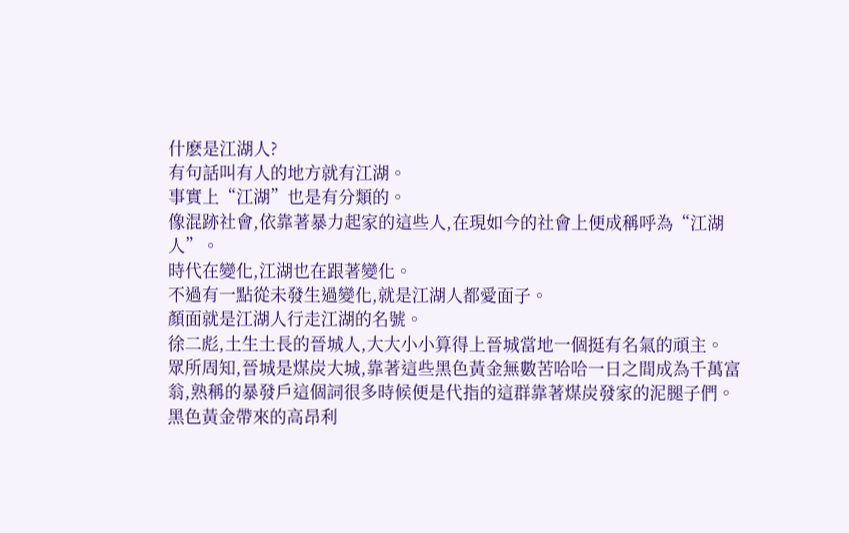什麽是江湖人?
有句話叫有人的地方就有江湖。
事實上“江湖”也是有分類的。
像混跡社會,依靠著暴力起家的這些人,在現如今的社會上便成稱呼為“江湖人”。
時代在變化,江湖也在跟著變化。
不過有一點從未發生過變化,就是江湖人都愛面子。
顏面就是江湖人行走江湖的名號。
徐二彪,土生土長的晉城人,大大小小算得上晉城當地一個挺有名氣的頑主。
眾所周知,晉城是煤炭大城,靠著這些黑色黃金無數苦哈哈一日之間成為千萬富翁,熟稱的暴發戶這個詞很多時候便是代指的這群靠著煤炭發家的泥腿子們。
黑色黃金帶來的高昂利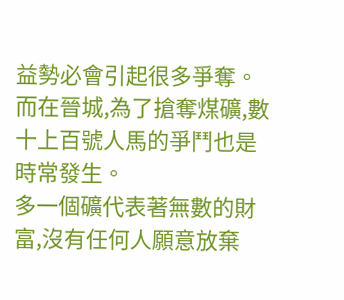益勢必會引起很多爭奪。而在晉城,為了搶奪煤礦,數十上百號人馬的爭鬥也是時常發生。
多一個礦代表著無數的財富,沒有任何人願意放棄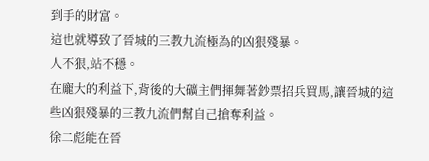到手的財富。
這也就導致了晉城的三教九流極為的凶狠殘暴。
人不狠,站不穩。
在龐大的利益下,背後的大礦主們揮舞著鈔票招兵買馬,讓晉城的這些凶狠殘暴的三教九流們幫自己搶奪利益。
徐二彪能在晉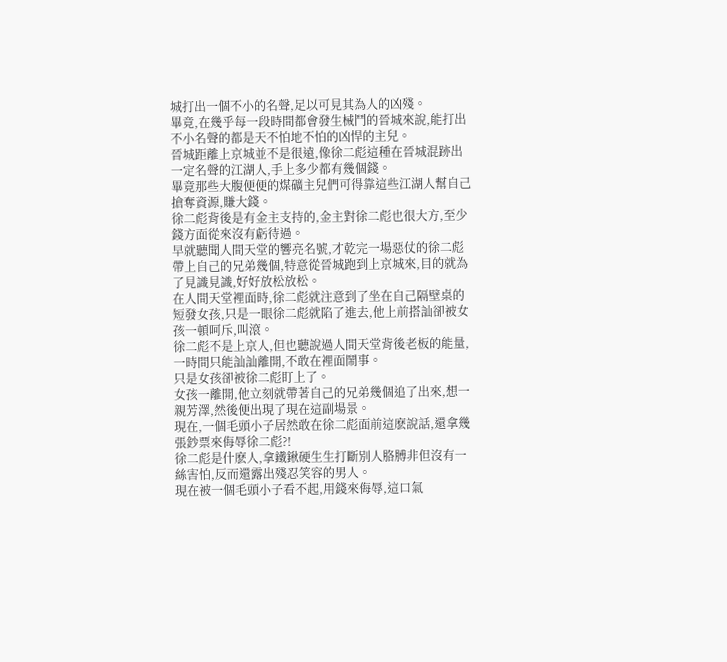城打出一個不小的名聲,足以可見其為人的凶殘。
畢竟,在幾乎每一段時間都會發生械鬥的晉城來說,能打出不小名聲的都是天不怕地不怕的凶悍的主兒。
晉城距離上京城並不是很遠,像徐二彪這種在晉城混跡出一定名聲的江湖人,手上多少都有幾個錢。
畢竟那些大腹便便的煤礦主兒們可得靠這些江湖人幫自己搶奪資源,賺大錢。
徐二彪背後是有金主支持的,金主對徐二彪也很大方,至少錢方面從來沒有虧待過。
早就聽聞人間天堂的響亮名號,才乾完一場惡仗的徐二彪帶上自己的兄弟幾個,特意從晉城跑到上京城來,目的就為了見識見識,好好放松放松。
在人間天堂裡面時,徐二彪就注意到了坐在自己隔壁桌的短發女孩,只是一眼徐二彪就陷了進去,他上前搭訕卻被女孩一頓呵斥,叫滾。
徐二彪不是上京人,但也聽說過人間天堂背後老板的能量,一時間只能訕訕離開,不敢在裡面鬧事。
只是女孩卻被徐二彪盯上了。
女孩一離開,他立刻就帶著自己的兄弟幾個追了出來,想一親芳澤,然後便出現了現在這副場景。
現在,一個毛頭小子居然敢在徐二彪面前這麽說話,還拿幾張鈔票來侮辱徐二彪?!
徐二彪是什麽人,拿鐵鍬硬生生打斷別人胳膊非但沒有一絲害怕,反而還露出殘忍笑容的男人。
現在被一個毛頭小子看不起,用錢來侮辱,這口氣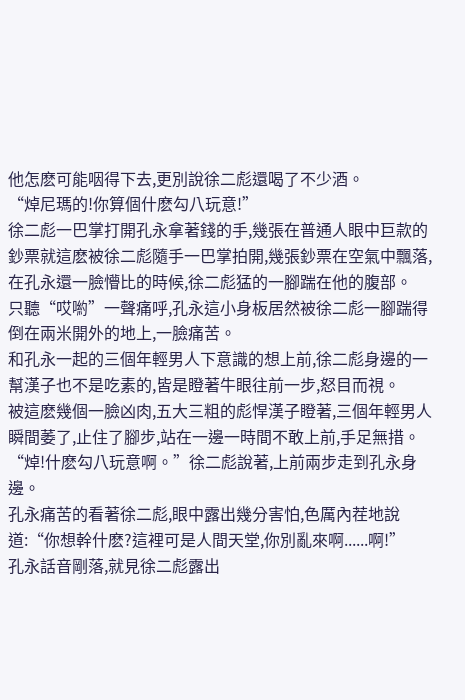他怎麽可能咽得下去,更別說徐二彪還喝了不少酒。
“焯尼瑪的!你算個什麽勾八玩意!”
徐二彪一巴掌打開孔永拿著錢的手,幾張在普通人眼中巨款的鈔票就這麽被徐二彪隨手一巴掌拍開,幾張鈔票在空氣中飄落,在孔永還一臉懵比的時候,徐二彪猛的一腳踹在他的腹部。
只聽“哎喲”一聲痛呼,孔永這小身板居然被徐二彪一腳踹得倒在兩米開外的地上,一臉痛苦。
和孔永一起的三個年輕男人下意識的想上前,徐二彪身邊的一幫漢子也不是吃素的,皆是瞪著牛眼往前一步,怒目而視。
被這麽幾個一臉凶肉,五大三粗的彪悍漢子瞪著,三個年輕男人瞬間萎了,止住了腳步,站在一邊一時間不敢上前,手足無措。
“焯!什麽勾八玩意啊。”徐二彪說著,上前兩步走到孔永身邊。
孔永痛苦的看著徐二彪,眼中露出幾分害怕,色厲內茬地說道:“你想幹什麽?這裡可是人間天堂,你別亂來啊......啊!”
孔永話音剛落,就見徐二彪露出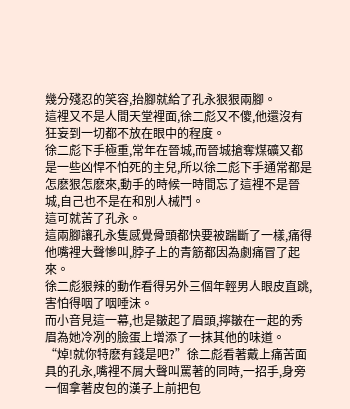幾分殘忍的笑容,抬腳就給了孔永狠狠兩腳。
這裡又不是人間天堂裡面,徐二彪又不傻,他還沒有狂妄到一切都不放在眼中的程度。
徐二彪下手極重,常年在晉城,而晉城搶奪煤礦又都是一些凶悍不怕死的主兒,所以徐二彪下手通常都是怎麽狠怎麽來,動手的時候一時間忘了這裡不是晉城,自己也不是在和別人械鬥。
這可就苦了孔永。
這兩腳讓孔永隻感覺骨頭都快要被踹斷了一樣,痛得他嘴裡大聲慘叫,脖子上的青筋都因為劇痛冒了起來。
徐二彪狠辣的動作看得另外三個年輕男人眼皮直跳,害怕得咽了咽唾沫。
而小音見這一幕,也是皺起了眉頭,擰皺在一起的秀眉為她冷冽的臉蛋上增添了一抹其他的味道。
“焯!就你特麽有錢是吧?”徐二彪看著戴上痛苦面具的孔永,嘴裡不屑大聲叫罵著的同時,一招手,身旁一個拿著皮包的漢子上前把包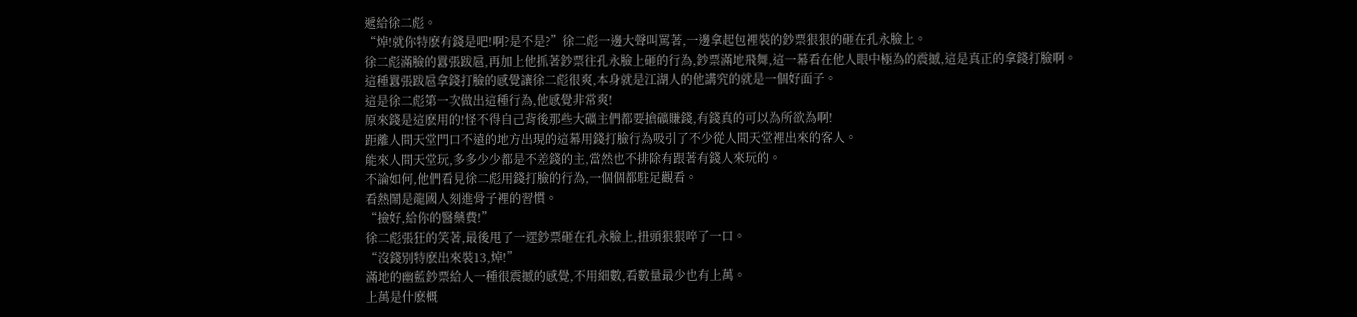遞給徐二彪。
“焯!就你特麽有錢是吧!啊?是不是?”徐二彪一邊大聲叫罵著,一邊拿起包裡裝的鈔票狠狠的砸在孔永臉上。
徐二彪滿臉的囂張跋扈,再加上他抓著鈔票往孔永臉上砸的行為,鈔票滿地飛舞,這一幕看在他人眼中極為的震撼,這是真正的拿錢打臉啊。
這種囂張跋扈拿錢打臉的感覺讓徐二彪很爽,本身就是江湖人的他講究的就是一個好面子。
這是徐二彪第一次做出這種行為,他感覺非常爽!
原來錢是這麽用的!怪不得自己背後那些大礦主們都要搶礦賺錢,有錢真的可以為所欲為啊!
距離人間天堂門口不遠的地方出現的這幕用錢打臉行為吸引了不少從人間天堂裡出來的客人。
能來人間天堂玩,多多少少都是不差錢的主,當然也不排除有跟著有錢人來玩的。
不論如何,他們看見徐二彪用錢打臉的行為,一個個都駐足觀看。
看熱鬧是龍國人刻進骨子裡的習慣。
“撿好,給你的醫藥費!”
徐二彪張狂的笑著,最後甩了一遝鈔票砸在孔永臉上,扭頭狠狠啐了一口。
“沒錢別特麽出來裝13,焯!”
滿地的幽藍鈔票給人一種很震撼的感覺,不用細數,看數量最少也有上萬。
上萬是什麽概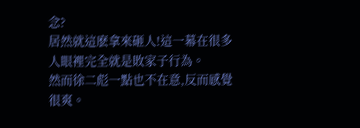念?
居然就這麽拿來砸人!這一幕在很多人眼裡完全就是敗家子行為。
然而徐二彪一點也不在意,反而感覺很爽。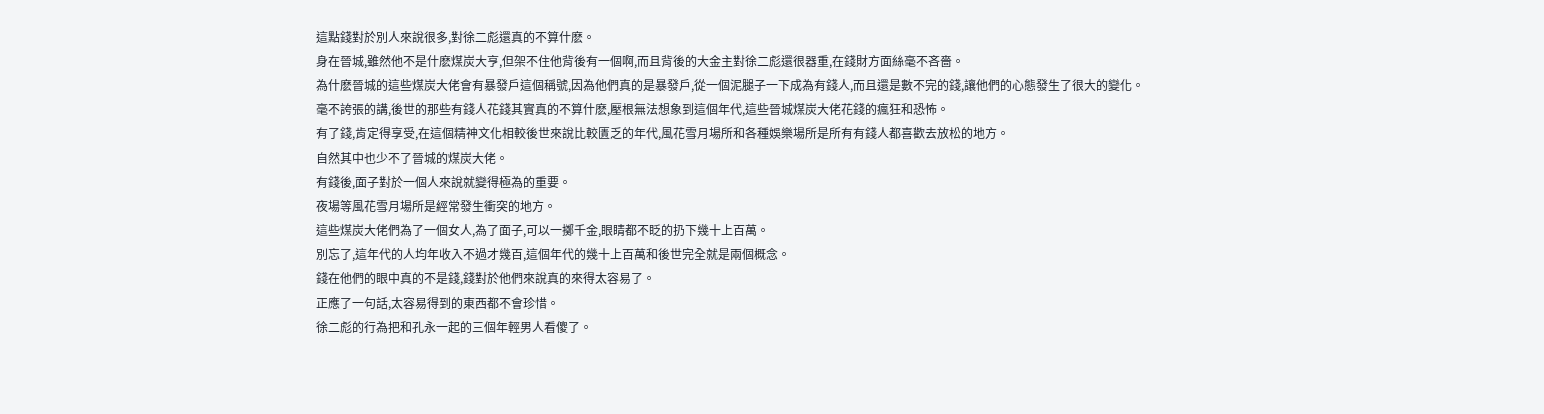這點錢對於別人來說很多,對徐二彪還真的不算什麽。
身在晉城,雖然他不是什麽煤炭大亨,但架不住他背後有一個啊,而且背後的大金主對徐二彪還很器重,在錢財方面絲毫不吝嗇。
為什麽晉城的這些煤炭大佬會有暴發戶這個稱號,因為他們真的是暴發戶,從一個泥腿子一下成為有錢人,而且還是數不完的錢,讓他們的心態發生了很大的變化。
毫不誇張的講,後世的那些有錢人花錢其實真的不算什麽,壓根無法想象到這個年代,這些晉城煤炭大佬花錢的瘋狂和恐怖。
有了錢,肯定得享受,在這個精神文化相較後世來說比較匱乏的年代,風花雪月場所和各種娛樂場所是所有有錢人都喜歡去放松的地方。
自然其中也少不了晉城的煤炭大佬。
有錢後,面子對於一個人來說就變得極為的重要。
夜場等風花雪月場所是經常發生衝突的地方。
這些煤炭大佬們為了一個女人,為了面子,可以一擲千金,眼睛都不眨的扔下幾十上百萬。
別忘了,這年代的人均年收入不過才幾百,這個年代的幾十上百萬和後世完全就是兩個概念。
錢在他們的眼中真的不是錢,錢對於他們來說真的來得太容易了。
正應了一句話,太容易得到的東西都不會珍惜。
徐二彪的行為把和孔永一起的三個年輕男人看傻了。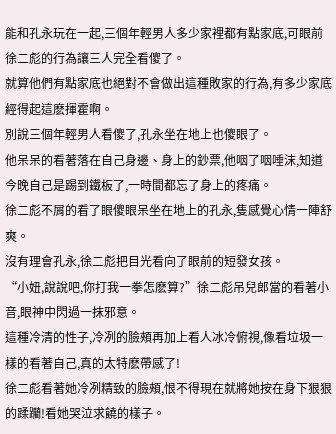能和孔永玩在一起,三個年輕男人多少家裡都有點家底,可眼前徐二彪的行為讓三人完全看傻了。
就算他們有點家底也絕對不會做出這種敗家的行為,有多少家底經得起這麽揮霍啊。
別說三個年輕男人看傻了,孔永坐在地上也傻眼了。
他呆呆的看著落在自己身邊、身上的鈔票,他咽了咽唾沫,知道今晚自己是踢到鐵板了,一時間都忘了身上的疼痛。
徐二彪不屑的看了眼傻眼呆坐在地上的孔永,隻感覺心情一陣舒爽。
沒有理會孔永,徐二彪把目光看向了眼前的短發女孩。
“小妞,說說吧,你打我一拳怎麽算?”徐二彪吊兒郎當的看著小音,眼神中閃過一抹邪意。
這種冷清的性子,冷冽的臉頰再加上看人冰冷俯視,像看垃圾一樣的看著自己,真的太特麽帶感了!
徐二彪看著她冷冽精致的臉頰,恨不得現在就將她按在身下狠狠的蹂躪!看她哭泣求饒的樣子。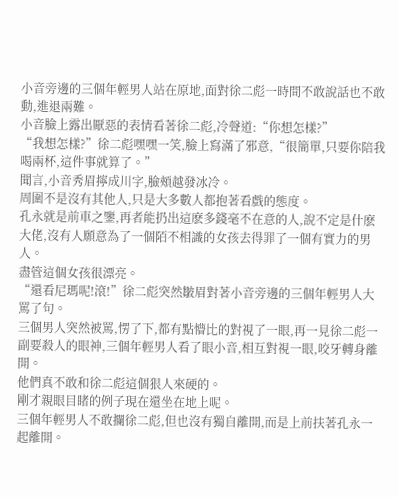小音旁邊的三個年輕男人站在原地,面對徐二彪一時間不敢說話也不敢動,進退兩難。
小音臉上露出厭惡的表情看著徐二彪,冷聲道:“你想怎樣?”
“我想怎樣?”徐二彪嘿嘿一笑,臉上寫滿了邪意,“很簡單,只要你陪我喝兩杯,這件事就算了。”
聞言,小音秀眉擰成川字,臉頰越發冰冷。
周圍不是沒有其他人,只是大多數人都抱著看戲的態度。
孔永就是前車之鑒,再者能扔出這麽多錢毫不在意的人,說不定是什麽大佬,沒有人願意為了一個陌不相識的女孩去得罪了一個有實力的男人。
盡管這個女孩很漂亮。
“還看尼瑪呢!滾!”徐二彪突然皺眉對著小音旁邊的三個年輕男人大罵了句。
三個男人突然被罵,愣了下,都有點懵比的對視了一眼,再一見徐二彪一副要殺人的眼神,三個年輕男人看了眼小音,相互對視一眼,咬牙轉身離開。
他們真不敢和徐二彪這個狠人來硬的。
剛才親眼目睹的例子現在還坐在地上呢。
三個年輕男人不敢攔徐二彪,但也沒有獨自離開,而是上前扶著孔永一起離開。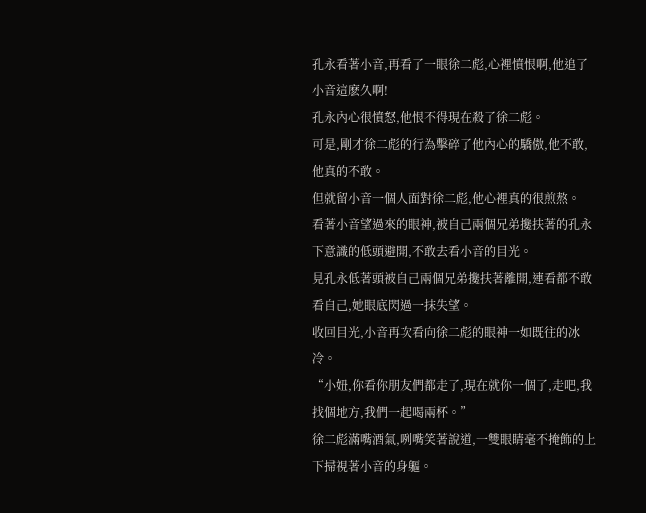孔永看著小音,再看了一眼徐二彪,心裡憤恨啊,他追了小音這麽久啊!
孔永內心很憤怒,他恨不得現在殺了徐二彪。
可是,剛才徐二彪的行為擊碎了他內心的驕傲,他不敢,他真的不敢。
但就留小音一個人面對徐二彪,他心裡真的很煎熬。
看著小音望過來的眼神,被自己兩個兄弟攙扶著的孔永下意識的低頭避開,不敢去看小音的目光。
見孔永低著頭被自己兩個兄弟攙扶著離開,連看都不敢看自己,她眼底閃過一抹失望。
收回目光,小音再次看向徐二彪的眼神一如既往的冰冷。
“小妞,你看你朋友們都走了,現在就你一個了,走吧,我找個地方,我們一起喝兩杯。”
徐二彪滿嘴酒氣,咧嘴笑著說道,一雙眼睛毫不掩飾的上下掃視著小音的身軀。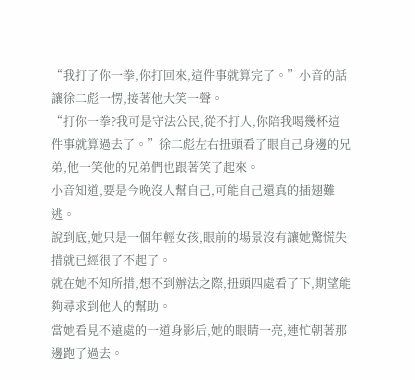“我打了你一拳,你打回來,這件事就算完了。”小音的話讓徐二彪一愣,接著他大笑一聲。
“打你一拳?我可是守法公民,從不打人,你陪我喝幾杯這件事就算過去了。”徐二彪左右扭頭看了眼自己身邊的兄弟,他一笑他的兄弟們也跟著笑了起來。
小音知道,要是今晚沒人幫自己,可能自己還真的插翅難逃。
說到底,她只是一個年輕女孩,眼前的場景沒有讓她驚慌失措就已經很了不起了。
就在她不知所措,想不到辦法之際,扭頭四處看了下,期望能夠尋求到他人的幫助。
當她看見不遠處的一道身影后,她的眼睛一亮,連忙朝著那邊跑了過去。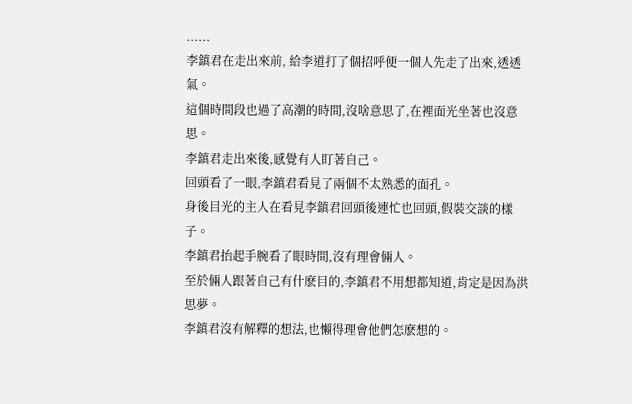......
李鎮君在走出來前, 給李道打了個招呼便一個人先走了出來,透透氣。
這個時間段也過了高潮的時間,沒啥意思了,在裡面光坐著也沒意思。
李鎮君走出來後,感覺有人盯著自己。
回頭看了一眼,李鎮君看見了兩個不太熟悉的面孔。
身後目光的主人在看見李鎮君回頭後連忙也回頭,假裝交談的樣子。
李鎮君抬起手腕看了眼時間,沒有理會倆人。
至於倆人跟著自己有什麽目的,李鎮君不用想都知道,肯定是因為洪思夢。
李鎮君沒有解釋的想法,也懶得理會他們怎麽想的。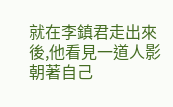就在李鎮君走出來後,他看見一道人影朝著自己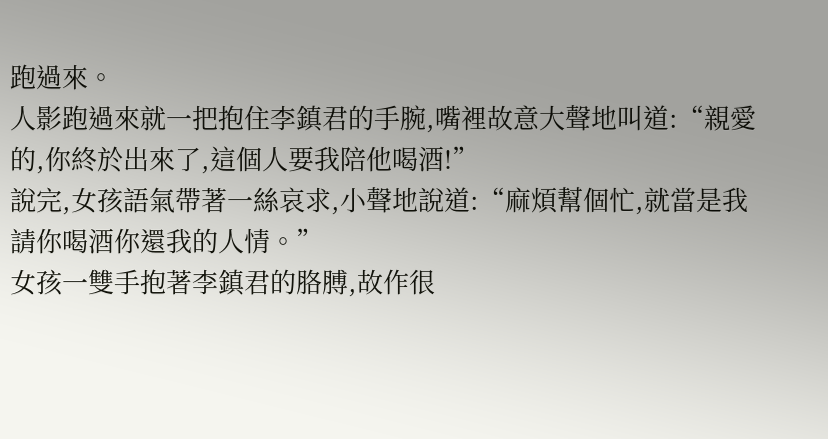跑過來。
人影跑過來就一把抱住李鎮君的手腕,嘴裡故意大聲地叫道:“親愛的,你終於出來了,這個人要我陪他喝酒!”
說完,女孩語氣帶著一絲哀求,小聲地說道:“麻煩幫個忙,就當是我請你喝酒你還我的人情。”
女孩一雙手抱著李鎮君的胳膊,故作很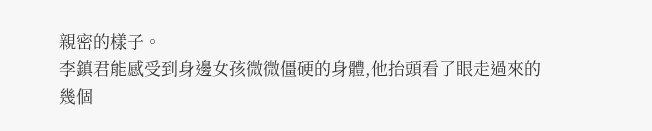親密的樣子。
李鎮君能感受到身邊女孩微微僵硬的身體,他抬頭看了眼走過來的幾個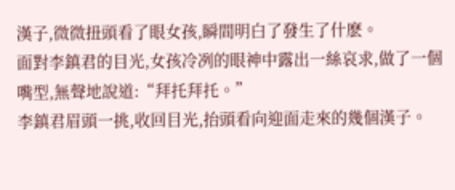漢子,微微扭頭看了眼女孩,瞬間明白了發生了什麽。
面對李鎮君的目光,女孩冷冽的眼神中露出一絲哀求,做了一個嘴型,無聲地說道:“拜托拜托。”
李鎮君眉頭一挑,收回目光,抬頭看向迎面走來的幾個漢子。